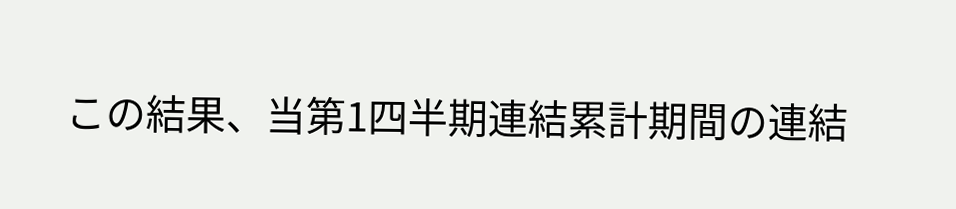この結果、当第1四半期連結累計期間の連結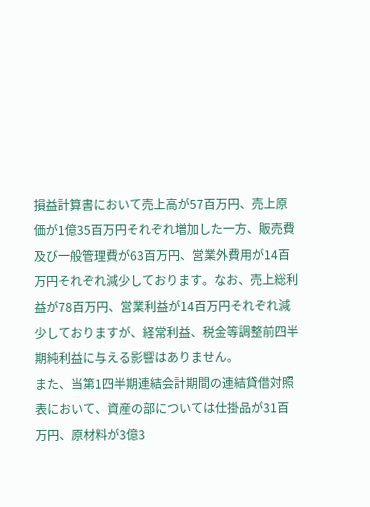損益計算書において売上高が57百万円、売上原価が1億35百万円それぞれ増加した一方、販売費及び一般管理費が63百万円、営業外費用が14百万円それぞれ減少しております。なお、売上総利益が78百万円、営業利益が14百万円それぞれ減少しておりますが、経常利益、税金等調整前四半期純利益に与える影響はありません。
また、当第1四半期連結会計期間の連結貸借対照表において、資産の部については仕掛品が31百万円、原材料が3億3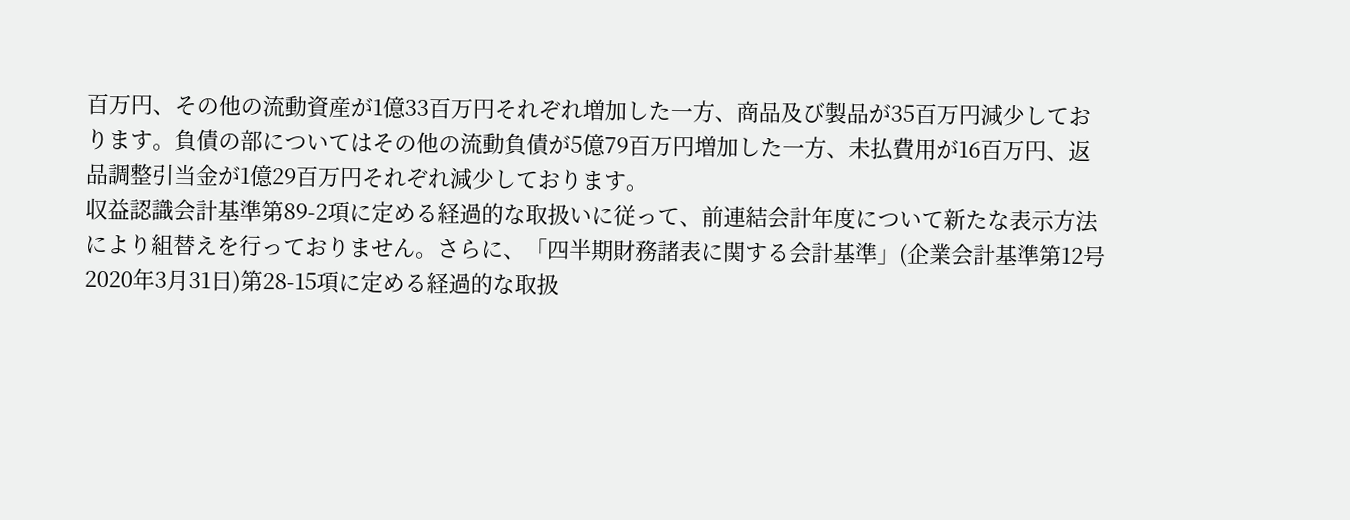百万円、その他の流動資産が1億33百万円それぞれ増加した一方、商品及び製品が35百万円減少しております。負債の部についてはその他の流動負債が5億79百万円増加した一方、未払費用が16百万円、返品調整引当金が1億29百万円それぞれ減少しております。
収益認識会計基準第89-2項に定める経過的な取扱いに従って、前連結会計年度について新たな表示方法により組替えを行っておりません。さらに、「四半期財務諸表に関する会計基準」(企業会計基準第12号 2020年3月31日)第28-15項に定める経過的な取扱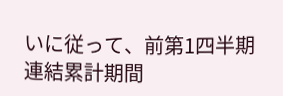いに従って、前第1四半期連結累計期間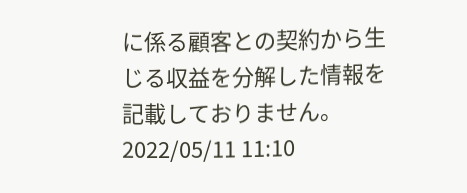に係る顧客との契約から生じる収益を分解した情報を記載しておりません。
2022/05/11 11:10